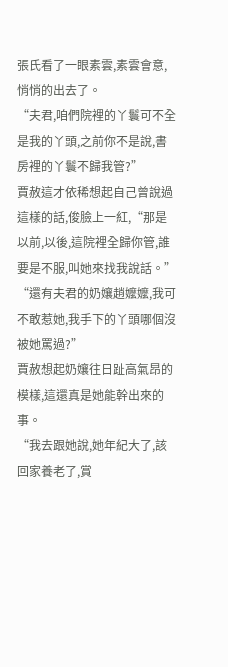張氏看了一眼素雲,素雲會意,悄悄的出去了。
“夫君,咱們院裡的丫鬟可不全是我的丫頭,之前你不是說,書房裡的丫鬟不歸我管?”
賈赦這才依稀想起自己曾說過這樣的話,俊臉上一紅,“那是以前,以後,這院裡全歸你管,誰要是不服,叫她來找我說話。”
“還有夫君的奶孃趙嬤嬤,我可不敢惹她,我手下的丫頭哪個沒被她罵過?”
賈赦想起奶孃往日趾高氣昂的模樣,這還真是她能幹出來的事。
“我去跟她說,她年紀大了,該回家養老了,賞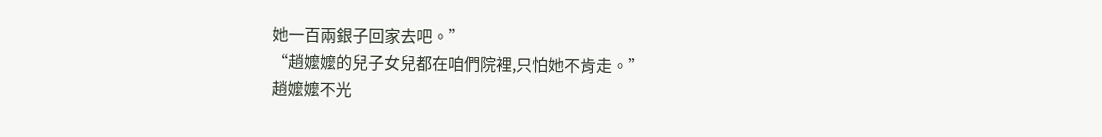她一百兩銀子回家去吧。”
“趙嬤嬤的兒子女兒都在咱們院裡,只怕她不肯走。”
趙嬤嬤不光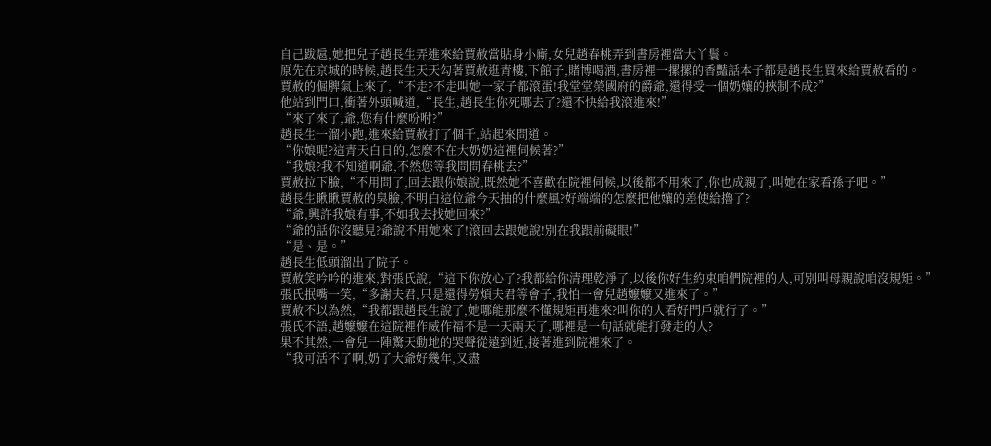自己跋扈,她把兒子趙長生弄進來給賈赦當貼身小廝,女兒趙春桃弄到書房裡當大丫鬟。
原先在京城的時候,趙長生天天勾著賈赦逛青樓,下館子,賭博喝酒,書房裡一摞摞的香豔話本子都是趙長生買來給賈赦看的。
賈赦的倔脾氣上來了,“不走?不走叫她一家子都滾蛋!我堂堂榮國府的爵爺,還得受一個奶孃的挾制不成?”
他站到門口,衝著外頭喊道,“長生,趙長生你死哪去了?還不快給我滾進來!”
“來了來了,爺,您有什麼吩咐?”
趙長生一溜小跑,進來給賈赦打了個千,站起來問道。
“你娘呢?這青天白日的,怎麼不在大奶奶這裡伺候著?”
“我娘?我不知道啊爺,不然您等我問問春桃去?”
賈赦拉下臉,“不用問了,回去跟你娘說,既然她不喜歡在院裡伺候,以後都不用來了,你也成親了,叫她在家看孫子吧。”
趙長生瞅瞅賈赦的臭臉,不明白這位爺今天抽的什麼風?好端端的怎麼把他孃的差使給擼了?
“爺,興許我娘有事,不如我去找她回來?”
“爺的話你沒聽見?爺說不用她來了!滾回去跟她說!別在我跟前礙眼!”
“是、是。”
趙長生低頭溜出了院子。
賈赦笑吟吟的進來,對張氏說,“這下你放心了?我都給你清理乾淨了,以後你好生約束咱們院裡的人,可別叫母親說咱沒規矩。”
張氏抿嘴一笑,“多謝夫君,只是還得勞煩夫君等會子,我怕一會兒趙嬤嬤又進來了。”
賈赦不以為然,“我都跟趙長生說了,她哪能那麼不懂規矩再進來?叫你的人看好門戶就行了。”
張氏不語,趙嬤嬤在這院裡作威作福不是一天兩天了,哪裡是一句話就能打發走的人?
果不其然,一會兒一陣驚天動地的哭聲從遠到近,接著進到院裡來了。
“我可活不了啊,奶了大爺好幾年,又盡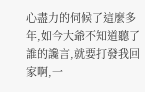心盡力的伺候了這麼多年,如今大爺不知道聽了誰的讒言,就要打發我回家啊,一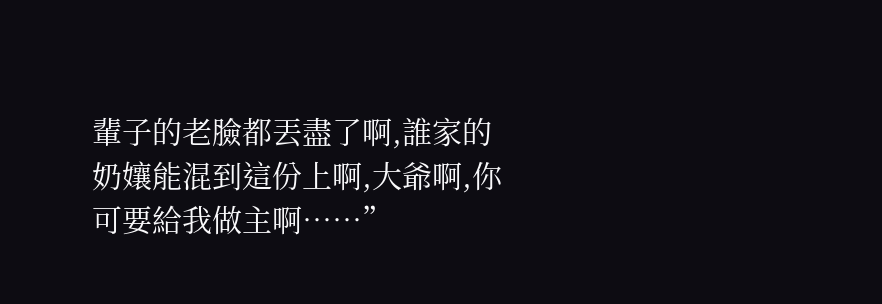輩子的老臉都丟盡了啊,誰家的奶孃能混到這份上啊,大爺啊,你可要給我做主啊……”